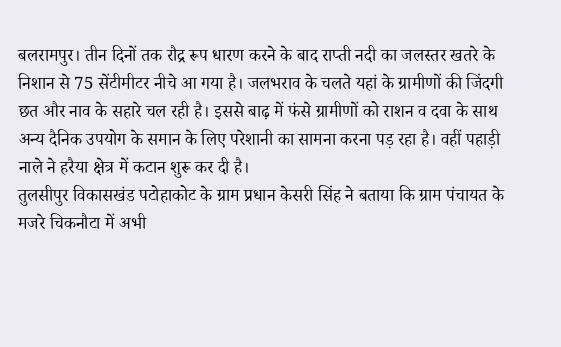बलरामपुर। तीन दिनों तक रौद्र रूप धारण करने के बाद राप्ती नदी का जलस्तर खतरे के निशान से 75 सेंटीमीटर नीचे आ गया है। जलभराव के चलते यहां के ग्रामीणों की जिंदगी छत और नाव के सहारे चल रही है। इससे बाढ़ में फंसे ग्रामीणों को राशन व दवा के साथ अन्य दैनिक उपयोग के समान के लिए परेशानी का सामना करना पड़ रहा है। वहीं पहाड़ी नाले ने हरैया क्षेत्र में कटान शुरू कर दी है।
तुलसीपुर विकासखंड पटोहाकोट के ग्राम प्रधान केसरी सिंह ने बताया कि ग्राम पंचायत के मजरे चिकनौटा में अभी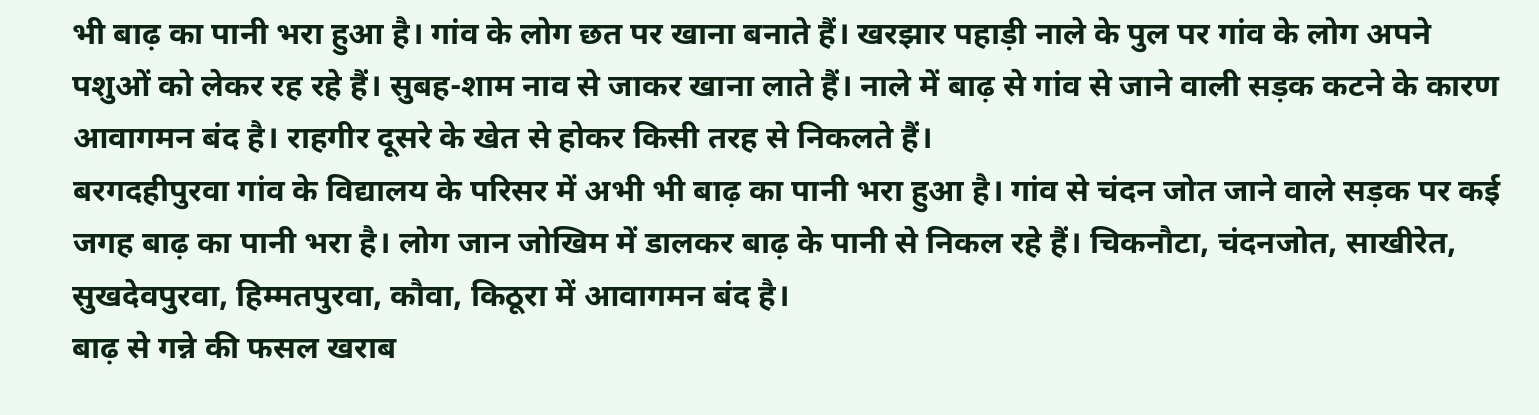भी बाढ़ का पानी भरा हुआ है। गांव के लोग छत पर खाना बनाते हैं। खरझार पहाड़ी नाले के पुल पर गांव के लोग अपने पशुओं को लेकर रह रहे हैं। सुबह-शाम नाव से जाकर खाना लाते हैं। नाले में बाढ़ से गांव से जाने वाली सड़क कटने के कारण आवागमन बंद है। राहगीर दूसरे के खेत से होकर किसी तरह से निकलते हैं।
बरगदहीपुरवा गांव के विद्यालय के परिसर में अभी भी बाढ़ का पानी भरा हुआ है। गांव से चंदन जोत जाने वाले सड़क पर कई जगह बाढ़ का पानी भरा है। लोग जान जोखिम में डालकर बाढ़ के पानी से निकल रहे हैं। चिकनौटा, चंदनजोत, साखीरेत, सुखदेवपुरवा, हिम्मतपुरवा, कौवा, किठूरा में आवागमन बंद है।
बाढ़ से गन्ने की फसल खराब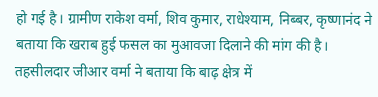हो गई है। ग्रामीण राकेश वर्मा, शिव कुमार, राधेश्याम, निब्बर, कृष्णानंद ने बताया कि खराब हुई फसल का मुआवजा दिलाने की मांग की है। तहसीलदार जीआर वर्मा ने बताया कि बाढ़ क्षेत्र में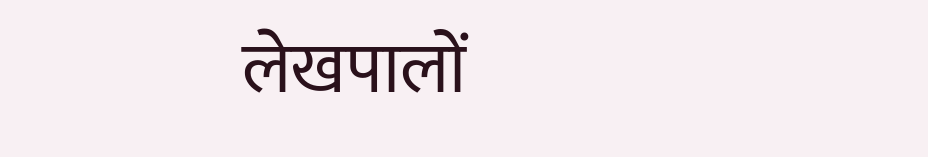लेखपालों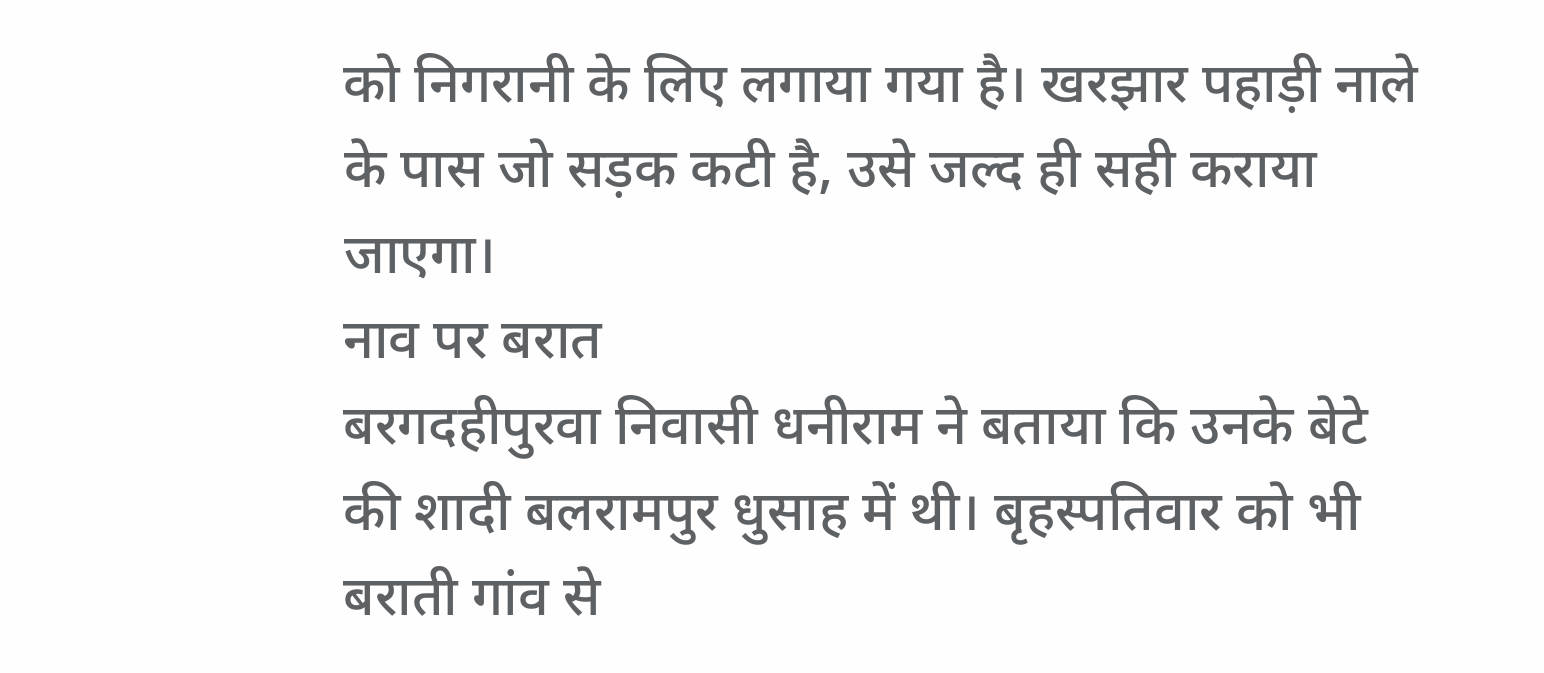को निगरानी के लिए लगाया गया है। खरझार पहाड़ी नाले के पास जो सड़क कटी है, उसे जल्द ही सही कराया जाएगा।
नाव पर बरात
बरगदहीपुरवा निवासी धनीराम ने बताया कि उनके बेटे की शादी बलरामपुर धुसाह में थी। बृहस्पतिवार को भी बराती गांव से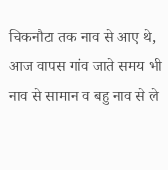चिकनौटा तक नाव से आए थे, आज वापस गांव जाते समय भी नाव से सामान व बहु नाव से ले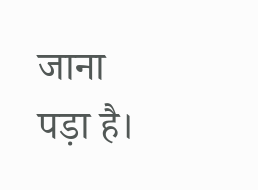जाना पड़ा है।